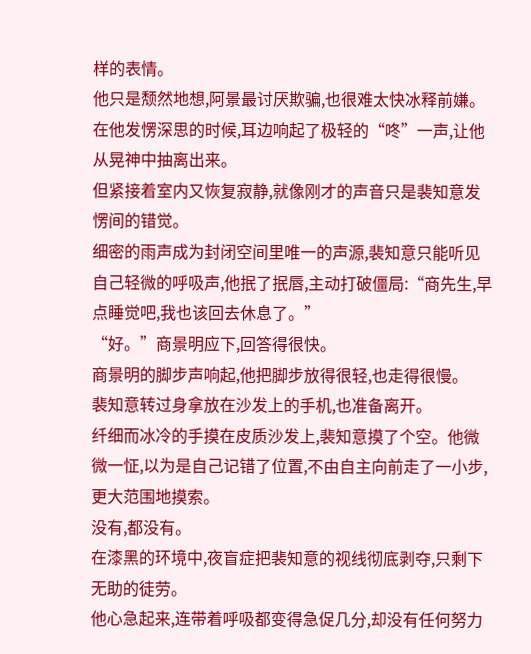样的表情。
他只是颓然地想,阿景最讨厌欺骗,也很难太快冰释前嫌。
在他发愣深思的时候,耳边响起了极轻的“咚”一声,让他从晃神中抽离出来。
但紧接着室内又恢复寂静,就像刚才的声音只是裴知意发愣间的错觉。
细密的雨声成为封闭空间里唯一的声源,裴知意只能听见自己轻微的呼吸声,他抿了抿唇,主动打破僵局:“商先生,早点睡觉吧,我也该回去休息了。”
“好。”商景明应下,回答得很快。
商景明的脚步声响起,他把脚步放得很轻,也走得很慢。
裴知意转过身拿放在沙发上的手机,也准备离开。
纤细而冰冷的手摸在皮质沙发上,裴知意摸了个空。他微微一怔,以为是自己记错了位置,不由自主向前走了一小步,更大范围地摸索。
没有,都没有。
在漆黑的环境中,夜盲症把裴知意的视线彻底剥夺,只剩下无助的徒劳。
他心急起来,连带着呼吸都变得急促几分,却没有任何努力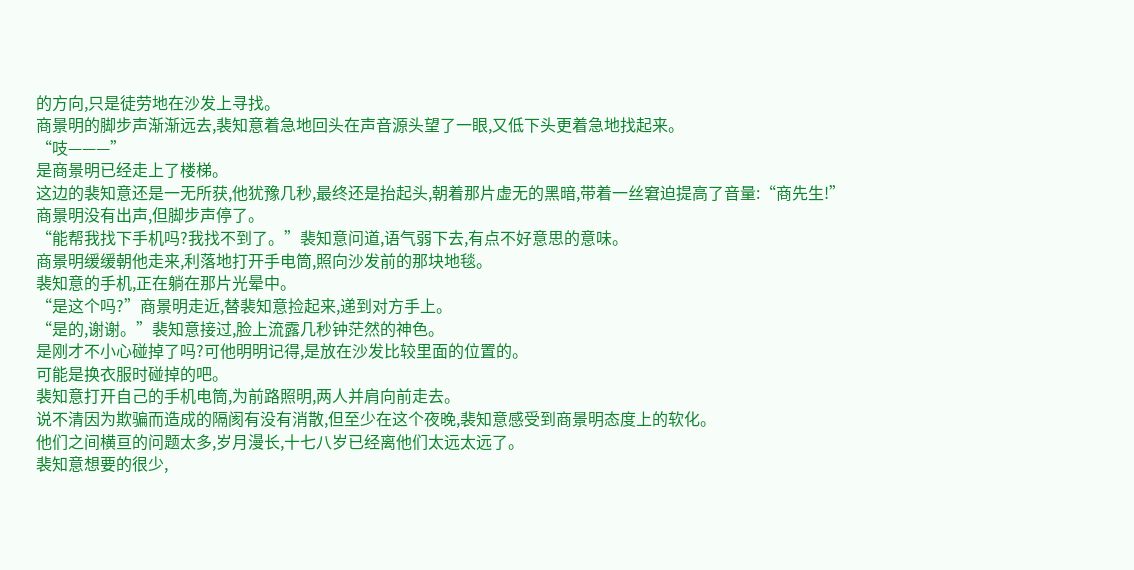的方向,只是徒劳地在沙发上寻找。
商景明的脚步声渐渐远去,裴知意着急地回头在声音源头望了一眼,又低下头更着急地找起来。
“吱———”
是商景明已经走上了楼梯。
这边的裴知意还是一无所获,他犹豫几秒,最终还是抬起头,朝着那片虚无的黑暗,带着一丝窘迫提高了音量:“商先生!”
商景明没有出声,但脚步声停了。
“能帮我找下手机吗?我找不到了。”裴知意问道,语气弱下去,有点不好意思的意味。
商景明缓缓朝他走来,利落地打开手电筒,照向沙发前的那块地毯。
裴知意的手机,正在躺在那片光晕中。
“是这个吗?”商景明走近,替裴知意捡起来,递到对方手上。
“是的,谢谢。”裴知意接过,脸上流露几秒钟茫然的神色。
是刚才不小心碰掉了吗?可他明明记得,是放在沙发比较里面的位置的。
可能是换衣服时碰掉的吧。
裴知意打开自己的手机电筒,为前路照明,两人并肩向前走去。
说不清因为欺骗而造成的隔阂有没有消散,但至少在这个夜晚,裴知意感受到商景明态度上的软化。
他们之间横亘的问题太多,岁月漫长,十七八岁已经离他们太远太远了。
裴知意想要的很少,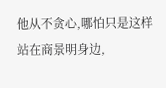他从不贪心,哪怕只是这样站在商景明身边,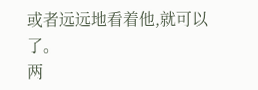或者远远地看着他,就可以了。
两